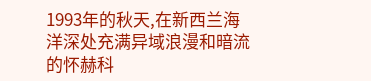1993年的秋天,在新西兰海洋深处充满异域浪漫和暗流的怀赫科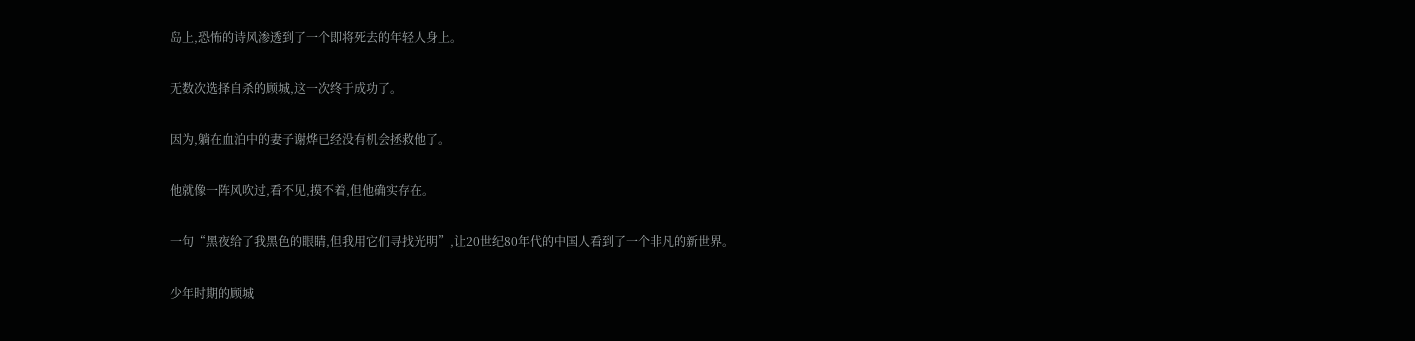岛上,恐怖的诗风渗透到了一个即将死去的年轻人身上。

无数次选择自杀的顾城,这一次终于成功了。

因为,躺在血泊中的妻子谢烨已经没有机会拯救他了。

他就像一阵风吹过,看不见,摸不着,但他确实存在。

一句“黑夜给了我黑色的眼睛,但我用它们寻找光明”,让20世纪80年代的中国人看到了一个非凡的新世界。

少年时期的顾城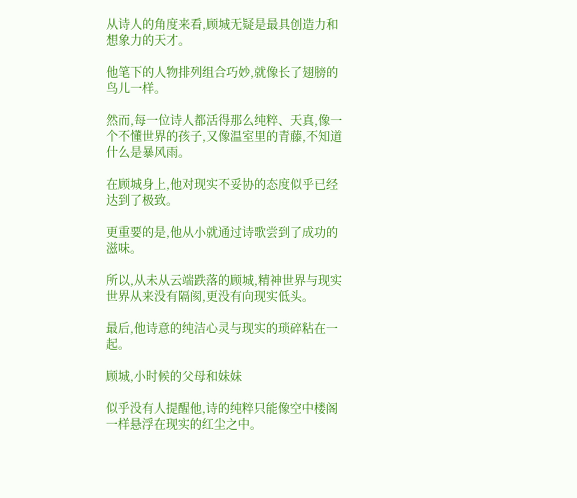从诗人的角度来看,顾城无疑是最具创造力和想象力的天才。

他笔下的人物排列组合巧妙,就像长了翅膀的鸟儿一样。

然而,每一位诗人都活得那么纯粹、天真,像一个不懂世界的孩子,又像温室里的青藤,不知道什么是暴风雨。

在顾城身上,他对现实不妥协的态度似乎已经达到了极致。

更重要的是,他从小就通过诗歌尝到了成功的滋味。

所以,从未从云端跌落的顾城,精神世界与现实世界从来没有隔阂,更没有向现实低头。

最后,他诗意的纯洁心灵与现实的琐碎粘在一起。

顾城,小时候的父母和妹妹

似乎没有人提醒他,诗的纯粹只能像空中楼阁一样悬浮在现实的红尘之中。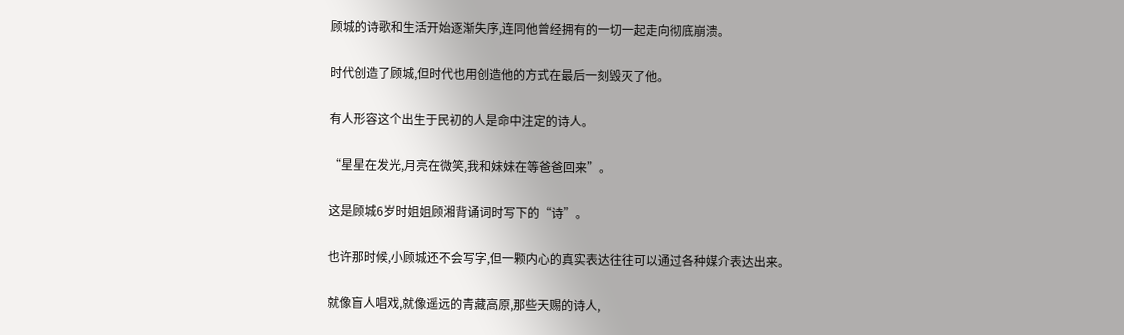顾城的诗歌和生活开始逐渐失序,连同他曾经拥有的一切一起走向彻底崩溃。

时代创造了顾城,但时代也用创造他的方式在最后一刻毁灭了他。

有人形容这个出生于民初的人是命中注定的诗人。

“星星在发光,月亮在微笑,我和妹妹在等爸爸回来”。

这是顾城6岁时姐姐顾湘背诵词时写下的“诗”。

也许那时候,小顾城还不会写字,但一颗内心的真实表达往往可以通过各种媒介表达出来。

就像盲人唱戏,就像遥远的青藏高原,那些天赐的诗人,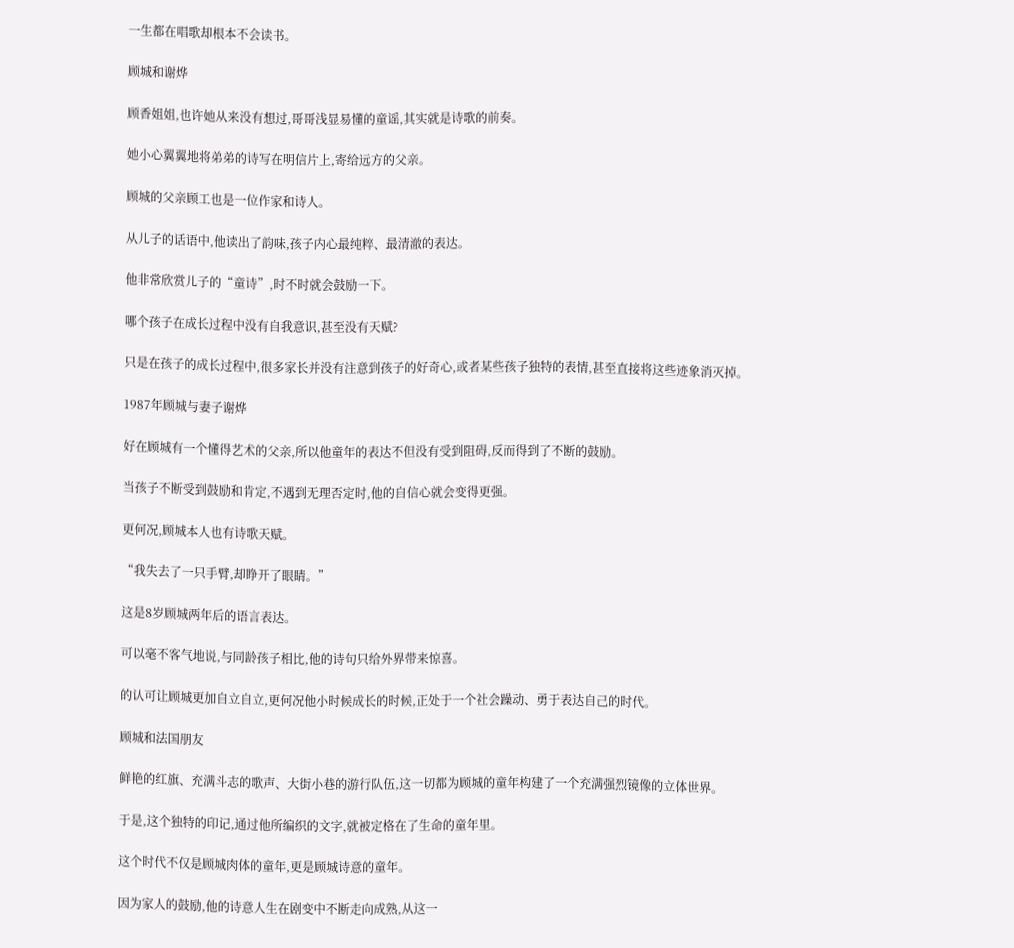一生都在唱歌却根本不会读书。

顾城和谢烨

顾香姐姐,也许她从来没有想过,哥哥浅显易懂的童谣,其实就是诗歌的前奏。

她小心翼翼地将弟弟的诗写在明信片上,寄给远方的父亲。

顾城的父亲顾工也是一位作家和诗人。

从儿子的话语中,他读出了韵味,孩子内心最纯粹、最清澈的表达。

他非常欣赏儿子的“童诗”,时不时就会鼓励一下。

哪个孩子在成长过程中没有自我意识,甚至没有天赋?

只是在孩子的成长过程中,很多家长并没有注意到孩子的好奇心,或者某些孩子独特的表情,甚至直接将这些迹象消灭掉。

1987年顾城与妻子谢烨

好在顾城有一个懂得艺术的父亲,所以他童年的表达不但没有受到阻碍,反而得到了不断的鼓励。

当孩子不断受到鼓励和肯定,不遇到无理否定时,他的自信心就会变得更强。

更何况,顾城本人也有诗歌天赋。

“我失去了一只手臂,却睁开了眼睛。”

这是8岁顾城两年后的语言表达。

可以毫不客气地说,与同龄孩子相比,他的诗句只给外界带来惊喜。

的认可让顾城更加自立自立,更何况他小时候成长的时候,正处于一个社会躁动、勇于表达自己的时代。

顾城和法国朋友

鲜艳的红旗、充满斗志的歌声、大街小巷的游行队伍,这一切都为顾城的童年构建了一个充满强烈镜像的立体世界。

于是,这个独特的印记,通过他所编织的文字,就被定格在了生命的童年里。

这个时代不仅是顾城肉体的童年,更是顾城诗意的童年。

因为家人的鼓励,他的诗意人生在剧变中不断走向成熟,从这一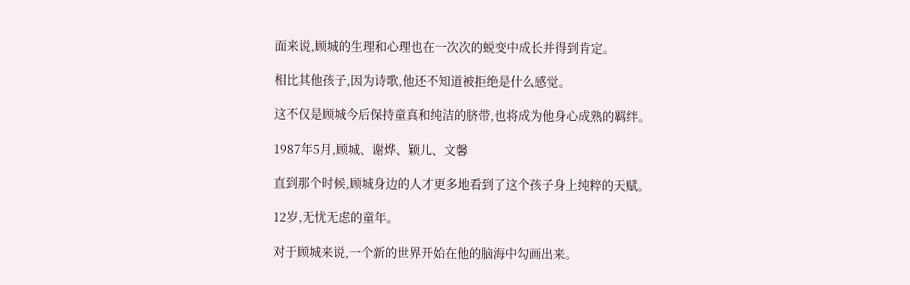面来说,顾城的生理和心理也在一次次的蜕变中成长并得到肯定。

相比其他孩子,因为诗歌,他还不知道被拒绝是什么感觉。

这不仅是顾城今后保持童真和纯洁的脐带,也将成为他身心成熟的羁绊。

1987年5月,顾城、谢烨、颖儿、文馨

直到那个时候,顾城身边的人才更多地看到了这个孩子身上纯粹的天赋。

12岁,无忧无虑的童年。

对于顾城来说,一个新的世界开始在他的脑海中勾画出来。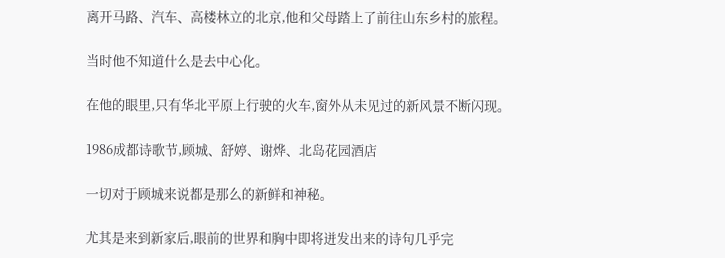离开马路、汽车、高楼林立的北京,他和父母踏上了前往山东乡村的旅程。

当时他不知道什么是去中心化。

在他的眼里,只有华北平原上行驶的火车,窗外从未见过的新风景不断闪现。

1986成都诗歌节,顾城、舒婷、谢烨、北岛花园酒店

一切对于顾城来说都是那么的新鲜和神秘。

尤其是来到新家后,眼前的世界和胸中即将迸发出来的诗句几乎完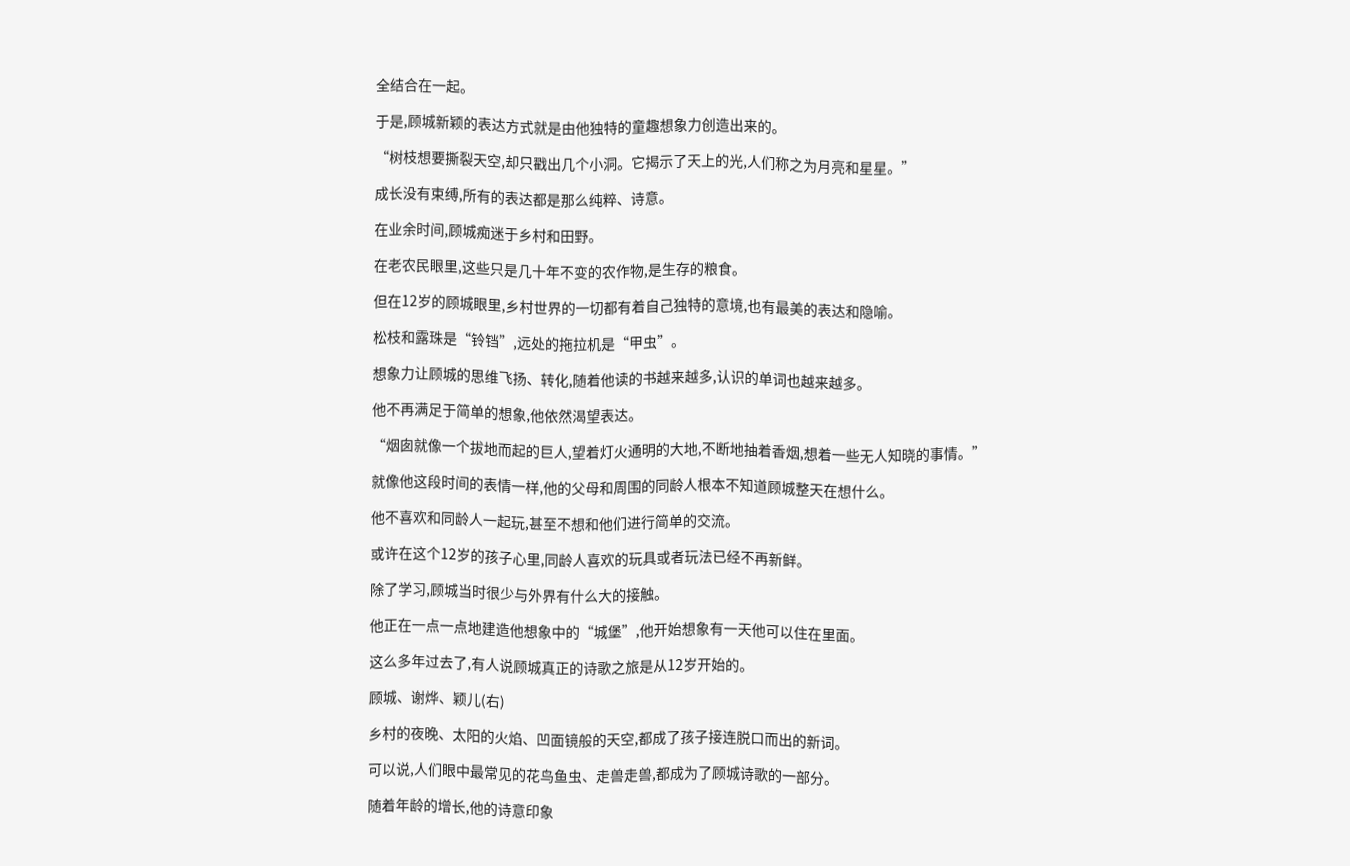全结合在一起。

于是,顾城新颖的表达方式就是由他独特的童趣想象力创造出来的。

“树枝想要撕裂天空,却只戳出几个小洞。它揭示了天上的光,人们称之为月亮和星星。”

成长没有束缚,所有的表达都是那么纯粹、诗意。

在业余时间,顾城痴迷于乡村和田野。

在老农民眼里,这些只是几十年不变的农作物,是生存的粮食。

但在12岁的顾城眼里,乡村世界的一切都有着自己独特的意境,也有最美的表达和隐喻。

松枝和露珠是“铃铛”,远处的拖拉机是“甲虫”。

想象力让顾城的思维飞扬、转化,随着他读的书越来越多,认识的单词也越来越多。

他不再满足于简单的想象,他依然渴望表达。

“烟囱就像一个拔地而起的巨人,望着灯火通明的大地,不断地抽着香烟,想着一些无人知晓的事情。”

就像他这段时间的表情一样,他的父母和周围的同龄人根本不知道顾城整天在想什么。

他不喜欢和同龄人一起玩,甚至不想和他们进行简单的交流。

或许在这个12岁的孩子心里,同龄人喜欢的玩具或者玩法已经不再新鲜。

除了学习,顾城当时很少与外界有什么大的接触。

他正在一点一点地建造他想象中的“城堡”,他开始想象有一天他可以住在里面。

这么多年过去了,有人说顾城真正的诗歌之旅是从12岁开始的。

顾城、谢烨、颖儿(右)

乡村的夜晚、太阳的火焰、凹面镜般的天空,都成了孩子接连脱口而出的新词。

可以说,人们眼中最常见的花鸟鱼虫、走兽走兽,都成为了顾城诗歌的一部分。

随着年龄的增长,他的诗意印象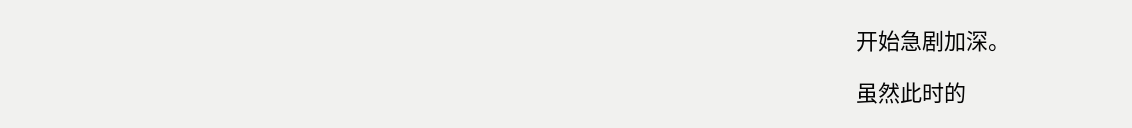开始急剧加深。

虽然此时的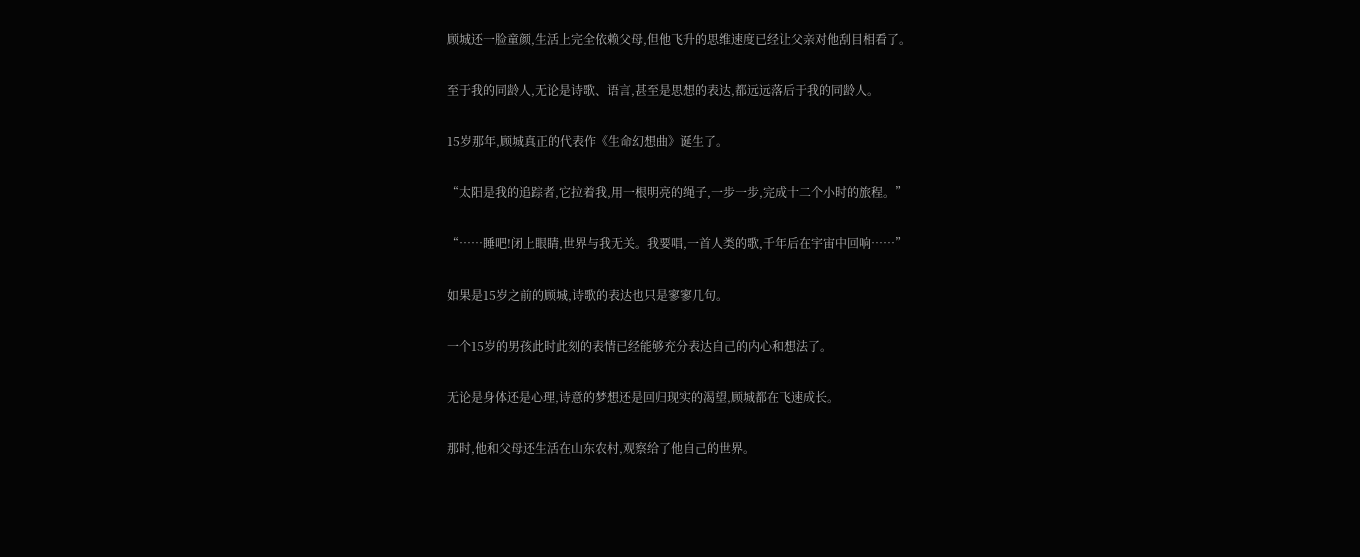顾城还一脸童颜,生活上完全依赖父母,但他飞升的思维速度已经让父亲对他刮目相看了。

至于我的同龄人,无论是诗歌、语言,甚至是思想的表达,都远远落后于我的同龄人。

15岁那年,顾城真正的代表作《生命幻想曲》诞生了。

“太阳是我的追踪者,它拉着我,用一根明亮的绳子,一步一步,完成十二个小时的旅程。”

“……睡吧!闭上眼睛,世界与我无关。我要唱,一首人类的歌,千年后在宇宙中回响……”

如果是15岁之前的顾城,诗歌的表达也只是寥寥几句。

一个15岁的男孩此时此刻的表情已经能够充分表达自己的内心和想法了。

无论是身体还是心理,诗意的梦想还是回归现实的渴望,顾城都在飞速成长。

那时,他和父母还生活在山东农村,观察给了他自己的世界。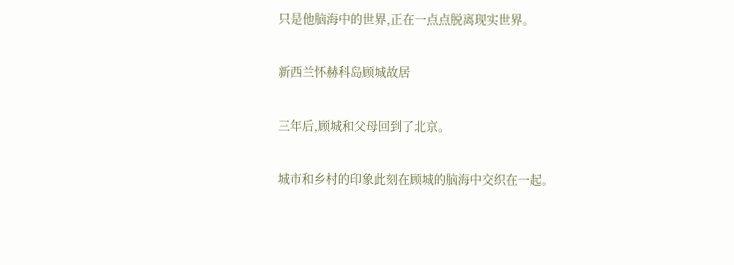只是他脑海中的世界,正在一点点脱离现实世界。

新西兰怀赫科岛顾城故居

三年后,顾城和父母回到了北京。

城市和乡村的印象此刻在顾城的脑海中交织在一起。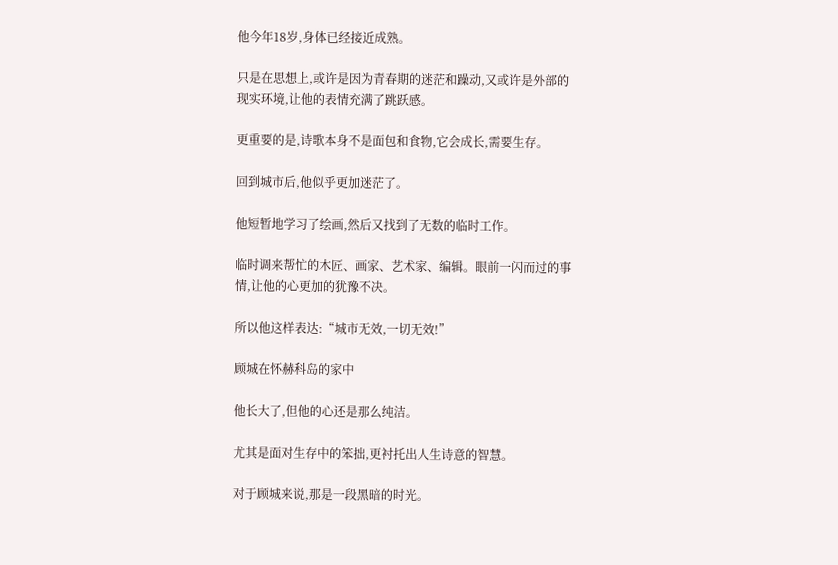他今年18岁,身体已经接近成熟。

只是在思想上,或许是因为青春期的迷茫和躁动,又或许是外部的现实环境,让他的表情充满了跳跃感。

更重要的是,诗歌本身不是面包和食物,它会成长,需要生存。

回到城市后,他似乎更加迷茫了。

他短暂地学习了绘画,然后又找到了无数的临时工作。

临时调来帮忙的木匠、画家、艺术家、编辑。眼前一闪而过的事情,让他的心更加的犹豫不决。

所以他这样表达:“城市无效,一切无效!”

顾城在怀赫科岛的家中

他长大了,但他的心还是那么纯洁。

尤其是面对生存中的笨拙,更衬托出人生诗意的智慧。

对于顾城来说,那是一段黑暗的时光。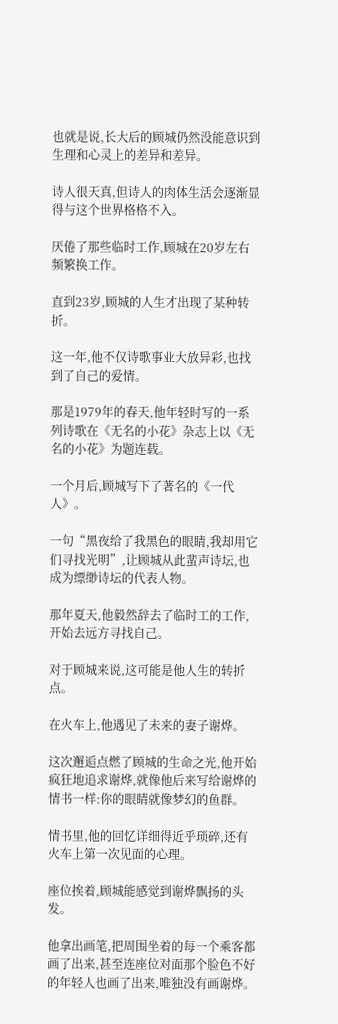也就是说,长大后的顾城仍然没能意识到生理和心灵上的差异和差异。

诗人很天真,但诗人的肉体生活会逐渐显得与这个世界格格不入。

厌倦了那些临时工作,顾城在20岁左右频繁换工作。

直到23岁,顾城的人生才出现了某种转折。

这一年,他不仅诗歌事业大放异彩,也找到了自己的爱情。

那是1979年的春天,他年轻时写的一系列诗歌在《无名的小花》杂志上以《无名的小花》为题连载。

一个月后,顾城写下了著名的《一代人》。

一句“黑夜给了我黑色的眼睛,我却用它们寻找光明”,让顾城从此蜚声诗坛,也成为缥缈诗坛的代表人物。

那年夏天,他毅然辞去了临时工的工作,开始去远方寻找自己。

对于顾城来说,这可能是他人生的转折点。

在火车上,他遇见了未来的妻子谢烨。

这次邂逅点燃了顾城的生命之光,他开始疯狂地追求谢烨,就像他后来写给谢烨的情书一样:你的眼睛就像梦幻的鱼群。

情书里,他的回忆详细得近乎琐碎,还有火车上第一次见面的心理。

座位挨着,顾城能感觉到谢烨飘扬的头发。

他拿出画笔,把周围坐着的每一个乘客都画了出来,甚至连座位对面那个脸色不好的年轻人也画了出来,唯独没有画谢烨。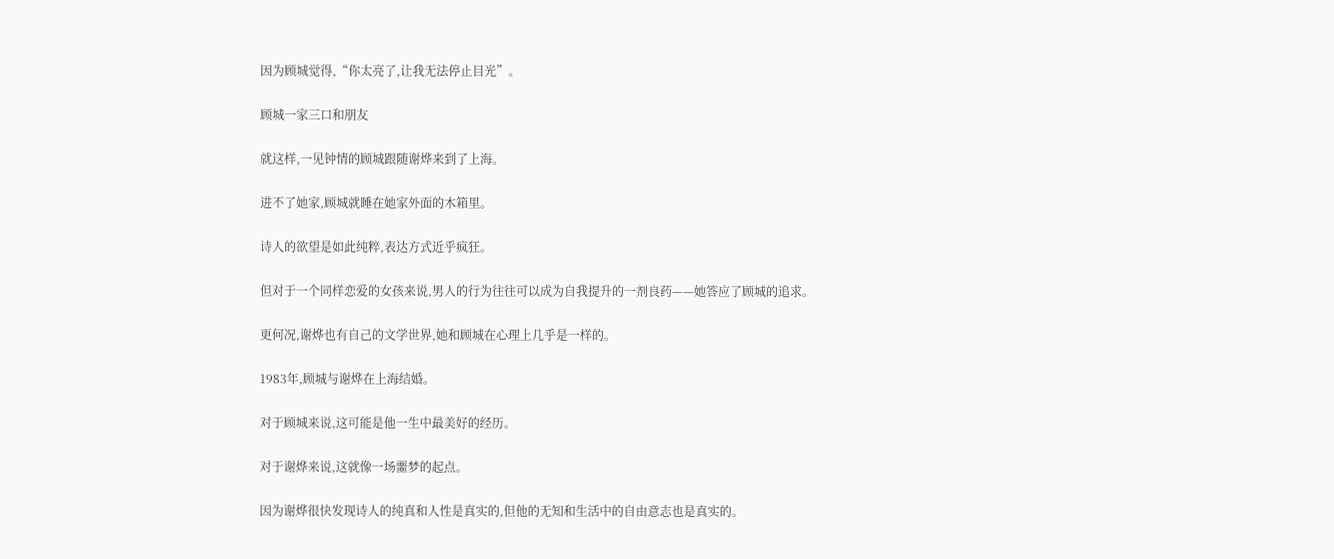因为顾城觉得,“你太亮了,让我无法停止目光”。

顾城一家三口和朋友

就这样,一见钟情的顾城跟随谢烨来到了上海。

进不了她家,顾城就睡在她家外面的木箱里。

诗人的欲望是如此纯粹,表达方式近乎疯狂。

但对于一个同样恋爱的女孩来说,男人的行为往往可以成为自我提升的一剂良药——她答应了顾城的追求。

更何况,谢烨也有自己的文学世界,她和顾城在心理上几乎是一样的。

1983年,顾城与谢烨在上海结婚。

对于顾城来说,这可能是他一生中最美好的经历。

对于谢烨来说,这就像一场噩梦的起点。

因为谢烨很快发现诗人的纯真和人性是真实的,但他的无知和生活中的自由意志也是真实的。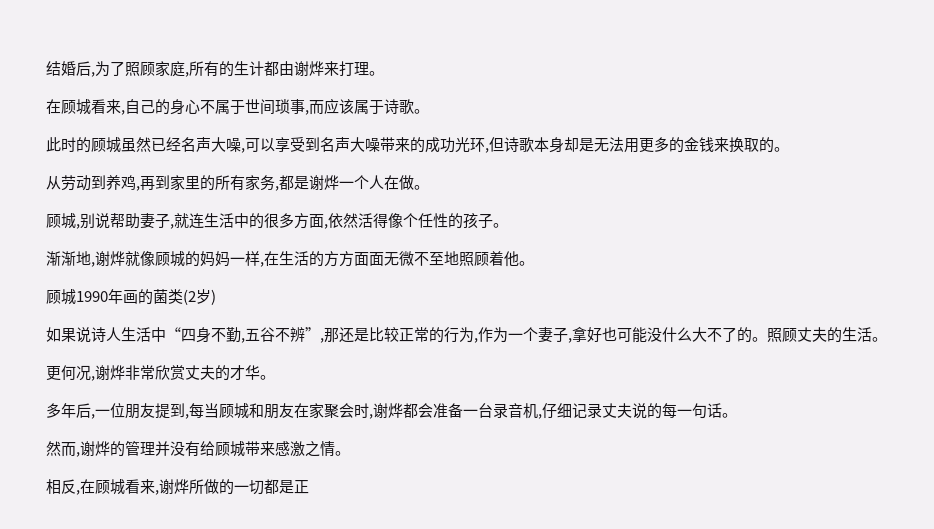结婚后,为了照顾家庭,所有的生计都由谢烨来打理。

在顾城看来,自己的身心不属于世间琐事,而应该属于诗歌。

此时的顾城虽然已经名声大噪,可以享受到名声大噪带来的成功光环,但诗歌本身却是无法用更多的金钱来换取的。

从劳动到养鸡,再到家里的所有家务,都是谢烨一个人在做。

顾城,别说帮助妻子,就连生活中的很多方面,依然活得像个任性的孩子。

渐渐地,谢烨就像顾城的妈妈一样,在生活的方方面面无微不至地照顾着他。

顾城1990年画的菌类(2岁)

如果说诗人生活中“四身不勤,五谷不辨”,那还是比较正常的行为,作为一个妻子,拿好也可能没什么大不了的。照顾丈夫的生活。

更何况,谢烨非常欣赏丈夫的才华。

多年后,一位朋友提到,每当顾城和朋友在家聚会时,谢烨都会准备一台录音机,仔细记录丈夫说的每一句话。

然而,谢烨的管理并没有给顾城带来感激之情。

相反,在顾城看来,谢烨所做的一切都是正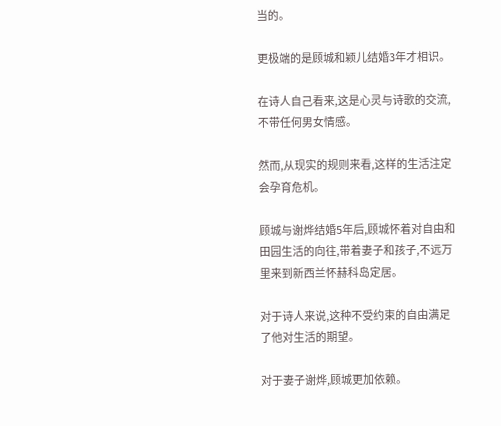当的。

更极端的是顾城和颖儿结婚3年才相识。

在诗人自己看来,这是心灵与诗歌的交流,不带任何男女情感。

然而,从现实的规则来看,这样的生活注定会孕育危机。

顾城与谢烨结婚5年后,顾城怀着对自由和田园生活的向往,带着妻子和孩子,不远万里来到新西兰怀赫科岛定居。

对于诗人来说,这种不受约束的自由满足了他对生活的期望。

对于妻子谢烨,顾城更加依赖。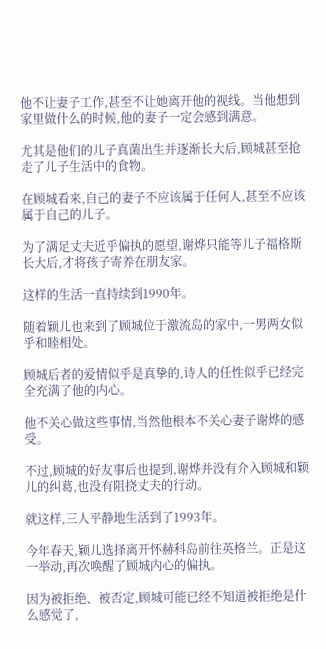他不让妻子工作,甚至不让她离开他的视线。当他想到家里做什么的时候,他的妻子一定会感到满意。

尤其是他们的儿子真菌出生并逐渐长大后,顾城甚至抢走了儿子生活中的食物。

在顾城看来,自己的妻子不应该属于任何人,甚至不应该属于自己的儿子。

为了满足丈夫近乎偏执的愿望,谢烨只能等儿子福格斯长大后,才将孩子寄养在朋友家。

这样的生活一直持续到1990年。

随着颖儿也来到了顾城位于激流岛的家中,一男两女似乎和睦相处。

顾城后者的爱情似乎是真挚的,诗人的任性似乎已经完全充满了他的内心。

他不关心做这些事情,当然他根本不关心妻子谢烨的感受。

不过,顾城的好友事后也提到,谢烨并没有介入顾城和颖儿的纠葛,也没有阻挠丈夫的行动。

就这样,三人平静地生活到了1993年。

今年春天,颖儿选择离开怀赫科岛前往英格兰。正是这一举动,再次唤醒了顾城内心的偏执。

因为被拒绝、被否定,顾城可能已经不知道被拒绝是什么感觉了,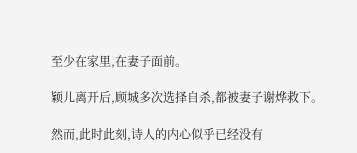至少在家里,在妻子面前。

颖儿离开后,顾城多次选择自杀,都被妻子谢烨救下。

然而,此时此刻,诗人的内心似乎已经没有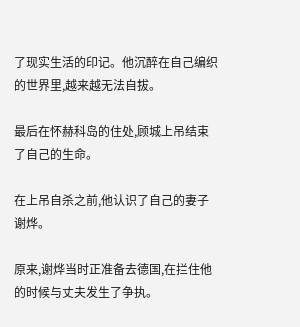了现实生活的印记。他沉醉在自己编织的世界里,越来越无法自拔。

最后在怀赫科岛的住处,顾城上吊结束了自己的生命。

在上吊自杀之前,他认识了自己的妻子谢烨。

原来,谢烨当时正准备去德国,在拦住他的时候与丈夫发生了争执。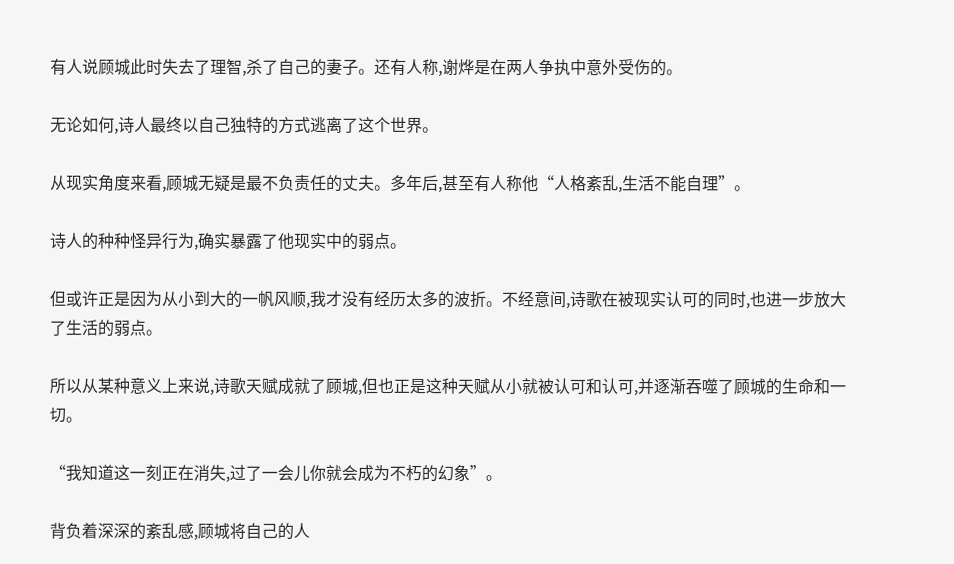有人说顾城此时失去了理智,杀了自己的妻子。还有人称,谢烨是在两人争执中意外受伤的。

无论如何,诗人最终以自己独特的方式逃离了这个世界。

从现实角度来看,顾城无疑是最不负责任的丈夫。多年后,甚至有人称他“人格紊乱,生活不能自理”。

诗人的种种怪异行为,确实暴露了他现实中的弱点。

但或许正是因为从小到大的一帆风顺,我才没有经历太多的波折。不经意间,诗歌在被现实认可的同时,也进一步放大了生活的弱点。

所以从某种意义上来说,诗歌天赋成就了顾城,但也正是这种天赋从小就被认可和认可,并逐渐吞噬了顾城的生命和一切。

“我知道这一刻正在消失,过了一会儿你就会成为不朽的幻象”。

背负着深深的紊乱感,顾城将自己的人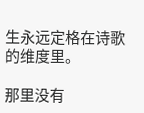生永远定格在诗歌的维度里。

那里没有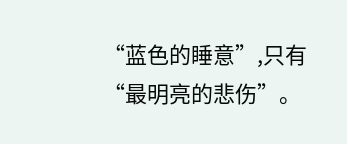“蓝色的睡意”,只有“最明亮的悲伤”。